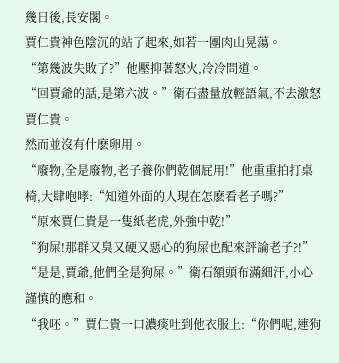幾日後,長安閣。
賈仁貴神色陰沉的站了起來,如若一團肉山晃蕩。
“第幾波失敗了?”他壓抑著怒火,冷冷問道。
“回賈爺的話,是第六波。”衛石盡量放輕語氣,不去激怒賈仁貴。
然而並沒有什麽卵用。
“廢物,全是廢物,老子養你們乾個屁用!”他重重拍打桌椅,大肆咆哮:“知道外面的人現在怎麽看老子嗎?”
“原來賈仁貴是一隻紙老虎,外強中乾!”
“狗屎!那群又臭又硬又惡心的狗屎也配來評論老子?!”
“是是,賈爺,他們全是狗屎。”衛石額頭布滿細汗,小心謹慎的應和。
“我呸。”賈仁貴一口濃痰吐到他衣服上:“你們呢,連狗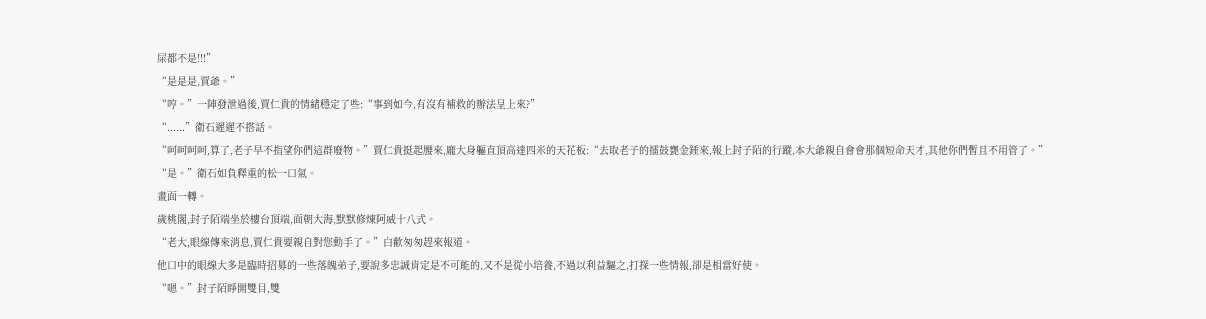屎都不是!!!”
“是是是,賈爺。”
“哼。”一陣發泄過後,賈仁貴的情緒穩定了些:“事到如今,有沒有補救的辦法呈上來?”
“......”衛石遲遲不搭話。
“呵呵呵呵,算了,老子早不指望你們這群廢物。”賈仁貴挺起腰來,龐大身軀直頂高達四米的天花板:“去取老子的擂鼓甕金錘來,報上封子陌的行蹤,本大爺親自會會那個短命天才,其他你們暫且不用管了。”
“是。”衛石如負釋重的松一口氣。
畫面一轉。
歲桃閣,封子陌端坐於樓台頂端,面朝大海,默默修煉阿威十八式。
“老大,眼線傳來消息,賈仁貴要親自對您動手了。”白歡匆匆趕來報道。
他口中的眼線大多是臨時招募的一些落魄弟子,要說多忠誠肯定是不可能的,又不是從小培養,不過以利益驅之,打探一些情報,卻是相當好使。
“嗯。”封子陌睜開雙目,雙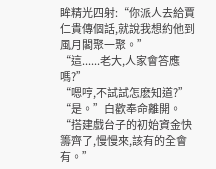眸精光四射:“你派人去給賈仁貴傳個話,就說我想約他到風月閣聚一聚。”
“這......老大,人家會答應嗎?”
“嗯哼,不試試怎麽知道?”
“是。”白歡奉命離開。
“搭建戲台子的初始資金快籌齊了,慢慢來,該有的全會有。”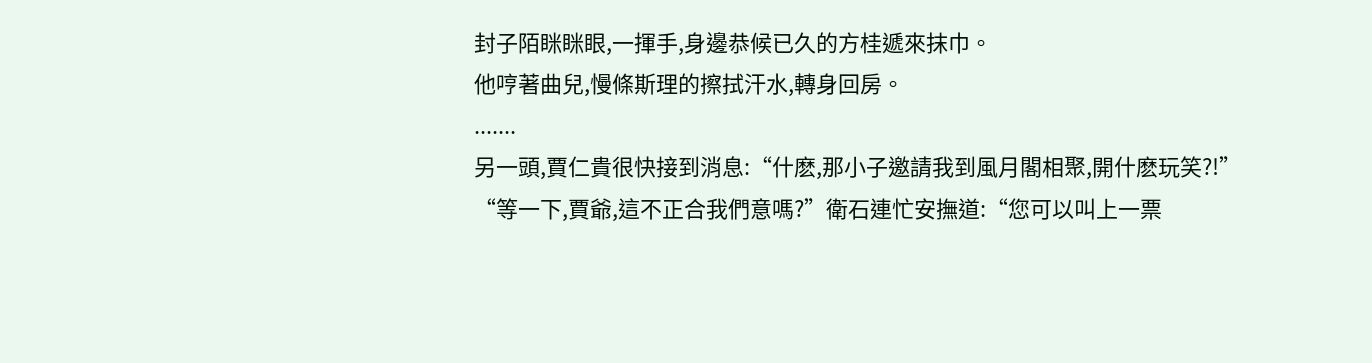封子陌眯眯眼,一揮手,身邊恭候已久的方桂遞來抹巾。
他哼著曲兒,慢條斯理的擦拭汗水,轉身回房。
.......
另一頭,賈仁貴很快接到消息:“什麽,那小子邀請我到風月閣相聚,開什麽玩笑?!”
“等一下,賈爺,這不正合我們意嗎?”衛石連忙安撫道:“您可以叫上一票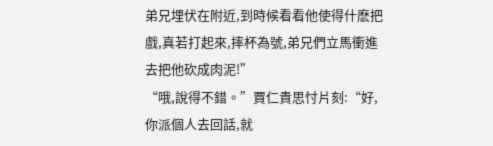弟兄埋伏在附近,到時候看看他使得什麽把戲,真若打起來,摔杯為號,弟兄們立馬衝進去把他砍成肉泥!”
“哦,說得不錯。”賈仁貴思忖片刻:“好,你派個人去回話,就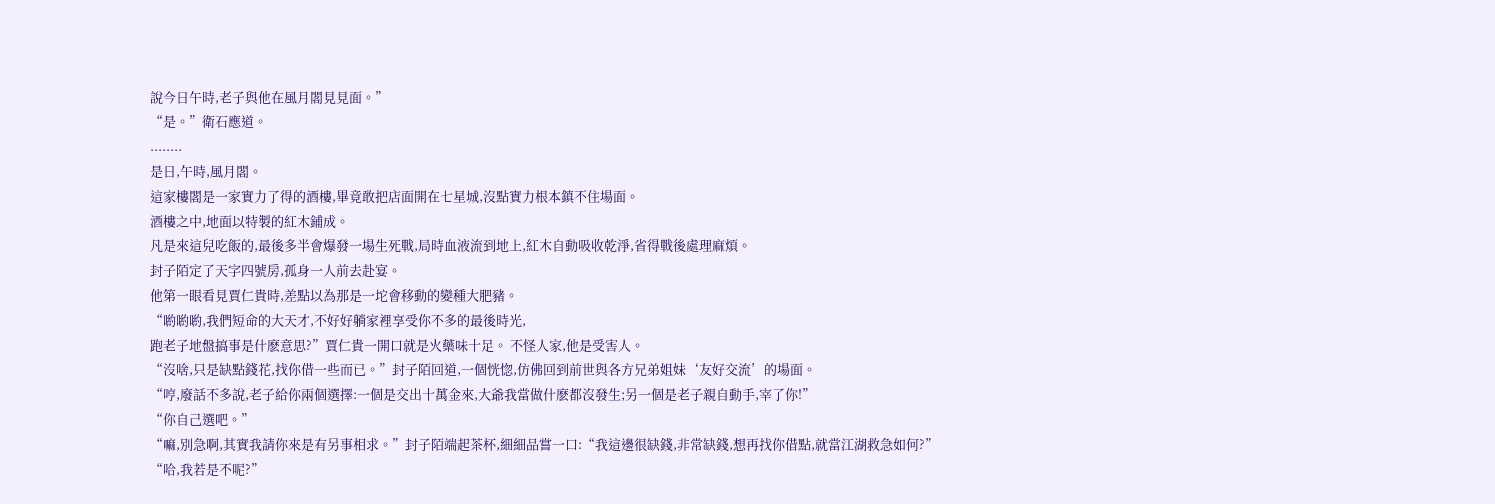說今日午時,老子與他在風月閣見見面。”
“是。”衛石應道。
........
是日,午時,風月閣。
這家樓閣是一家實力了得的酒樓,畢竟敢把店面開在七星城,沒點實力根本鎮不住場面。
酒樓之中,地面以特製的紅木鋪成。
凡是來這兒吃飯的,最後多半會爆發一場生死戰,局時血液流到地上,紅木自動吸收乾淨,省得戰後處理麻煩。
封子陌定了天字四號房,孤身一人前去赴宴。
他第一眼看見賈仁貴時,差點以為那是一坨會移動的變種大肥豬。
“喲喲喲,我們短命的大天才,不好好躺家裡享受你不多的最後時光,
跑老子地盤搞事是什麽意思?”賈仁貴一開口就是火藥味十足。 不怪人家,他是受害人。
“沒啥,只是缺點錢花,找你借一些而已。”封子陌回道,一個恍惚,仿佛回到前世與各方兄弟姐妹‘友好交流’的場面。
“哼,廢話不多說,老子給你兩個選擇:一個是交出十萬金來,大爺我當做什麽都沒發生;另一個是老子親自動手,宰了你!”
“你自己選吧。”
“嘛,別急啊,其實我請你來是有另事相求。”封子陌端起茶杯,細細品嘗一口:“我這邊很缺錢,非常缺錢,想再找你借點,就當江湖救急如何?”
“哈,我若是不呢?”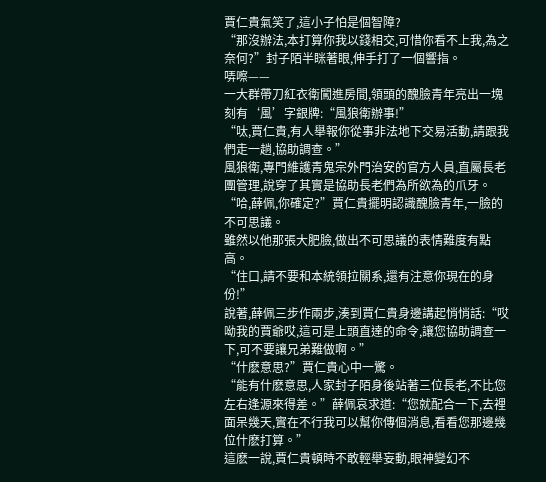賈仁貴氣笑了,這小子怕是個智障?
“那沒辦法,本打算你我以錢相交,可惜你看不上我,為之奈何?”封子陌半眯著眼,伸手打了一個響指。
哢嚓——
一大群帶刀紅衣衛闖進房間,領頭的醜臉青年亮出一塊刻有‘風’字銀牌:“風狼衛辦事!”
“呔,賈仁貴,有人舉報你從事非法地下交易活動,請跟我們走一趟,協助調查。”
風狼衛,專門維護青鬼宗外門治安的官方人員,直屬長老團管理,說穿了其實是協助長老們為所欲為的爪牙。
“哈,薛佩,你確定?”賈仁貴擺明認識醜臉青年,一臉的不可思議。
雖然以他那張大肥臉,做出不可思議的表情難度有點高。
“住口,請不要和本統領拉關系,還有注意你現在的身份!”
說著,薛佩三步作兩步,湊到賈仁貴身邊講起悄悄話:“哎呦我的賈爺哎,這可是上頭直達的命令,讓您協助調查一下,可不要讓兄弟難做啊。”
“什麽意思?”賈仁貴心中一驚。
“能有什麽意思,人家封子陌身後站著三位長老,不比您左右逢源來得差。”薛佩哀求道:“您就配合一下,去裡面呆幾天,實在不行我可以幫你傳個消息,看看您那邊幾位什麽打算。”
這麽一說,賈仁貴頓時不敢輕舉妄動,眼神變幻不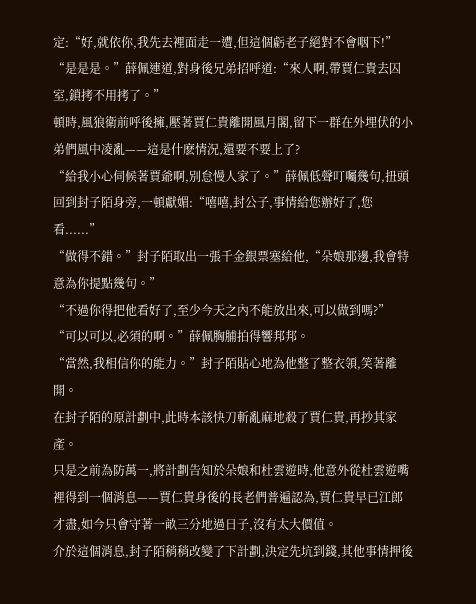定:“好,就依你,我先去裡面走一遭,但這個虧老子絕對不會咽下!”
“是是是。”薛佩連道,對身後兄弟招呼道:“來人啊,帶賈仁貴去囚室,鎖拷不用拷了。”
頓時,風狼衛前呼後擁,壓著賈仁貴離開風月閣,留下一群在外埋伏的小弟們風中凌亂——這是什麽情況,還要不要上了?
“給我小心伺候著賈爺啊,別怠慢人家了。”薛佩低聲叮囑幾句,扭頭回到封子陌身旁,一頓獻媚:“嘻嘻,封公子,事情給您辦好了,您看......”
“做得不錯。”封子陌取出一張千金銀票塞給他,“朵娘那邊,我會特意為你提點幾句。”
“不過你得把他看好了,至少今天之內不能放出來,可以做到嗎?”
“可以可以,必須的啊。”薛佩胸脯拍得響邦邦。
“當然,我相信你的能力。”封子陌貼心地為他整了整衣領,笑著離開。
在封子陌的原計劃中,此時本該快刀斬亂麻地殺了賈仁貴,再抄其家產。
只是之前為防萬一,將計劃告知於朵娘和杜雲遊時,他意外從杜雲遊嘴裡得到一個消息——賈仁貴身後的長老們普遍認為,賈仁貴早已江郎才盡,如今只會守著一畝三分地過日子,沒有太大價值。
介於這個消息,封子陌稍稍改變了下計劃,決定先坑到錢,其他事情押後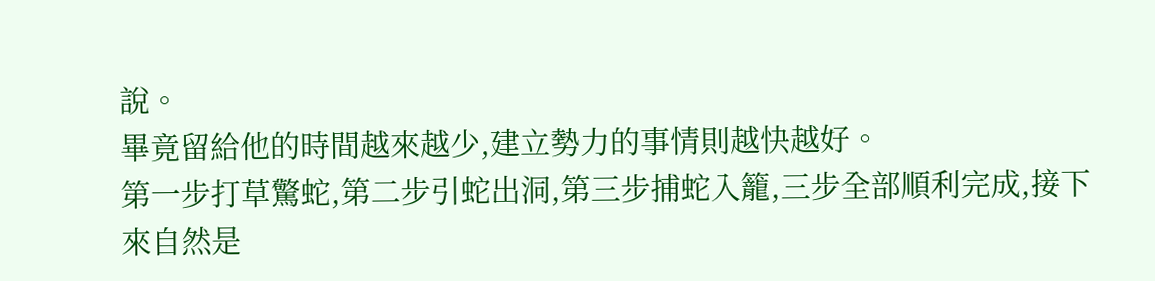說。
畢竟留給他的時間越來越少,建立勢力的事情則越快越好。
第一步打草驚蛇,第二步引蛇出洞,第三步捕蛇入籠,三步全部順利完成,接下來自然是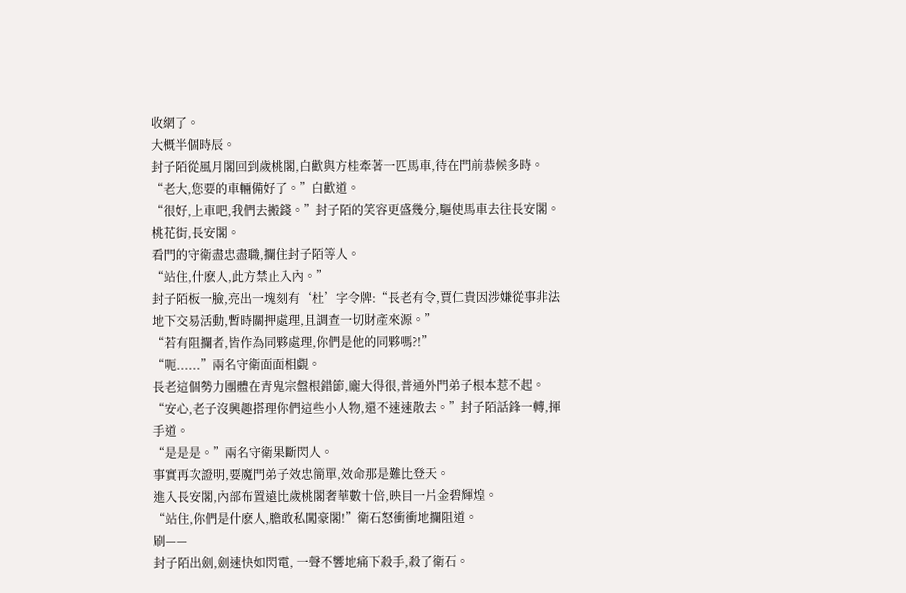收網了。
大概半個時辰。
封子陌從風月閣回到歲桃閣,白歡與方桂牽著一匹馬車,待在門前恭候多時。
“老大,您要的車輛備好了。”白歡道。
“很好,上車吧,我們去搬錢。”封子陌的笑容更盛幾分,驅使馬車去往長安閣。
桃花街,長安閣。
看門的守衛盡忠盡職,攔住封子陌等人。
“站住,什麽人,此方禁止入內。”
封子陌板一臉,亮出一塊刻有‘杜’字令牌:“長老有令,賈仁貴因涉嫌從事非法地下交易活動,暫時關押處理,且調查一切財產來源。”
“若有阻攔者,皆作為同夥處理,你們是他的同夥嗎?!”
“呃......”兩名守衛面面相覷。
長老這個勢力團體在青鬼宗盤根錯節,龐大得很,普通外門弟子根本惹不起。
“安心,老子沒興趣搭理你們這些小人物,還不速速散去。”封子陌話鋒一轉,揮手道。
“是是是。”兩名守衛果斷閃人。
事實再次證明,要魔門弟子效忠簡單,效命那是難比登天。
進入長安閣,內部布置遠比歲桃閣奢華數十倍,映目一片金碧輝煌。
“站住,你們是什麽人,膽敢私闖豪閣!”衛石怒衝衝地攔阻道。
刷——
封子陌出劍,劍速快如閃電, 一聲不響地痛下殺手,殺了衛石。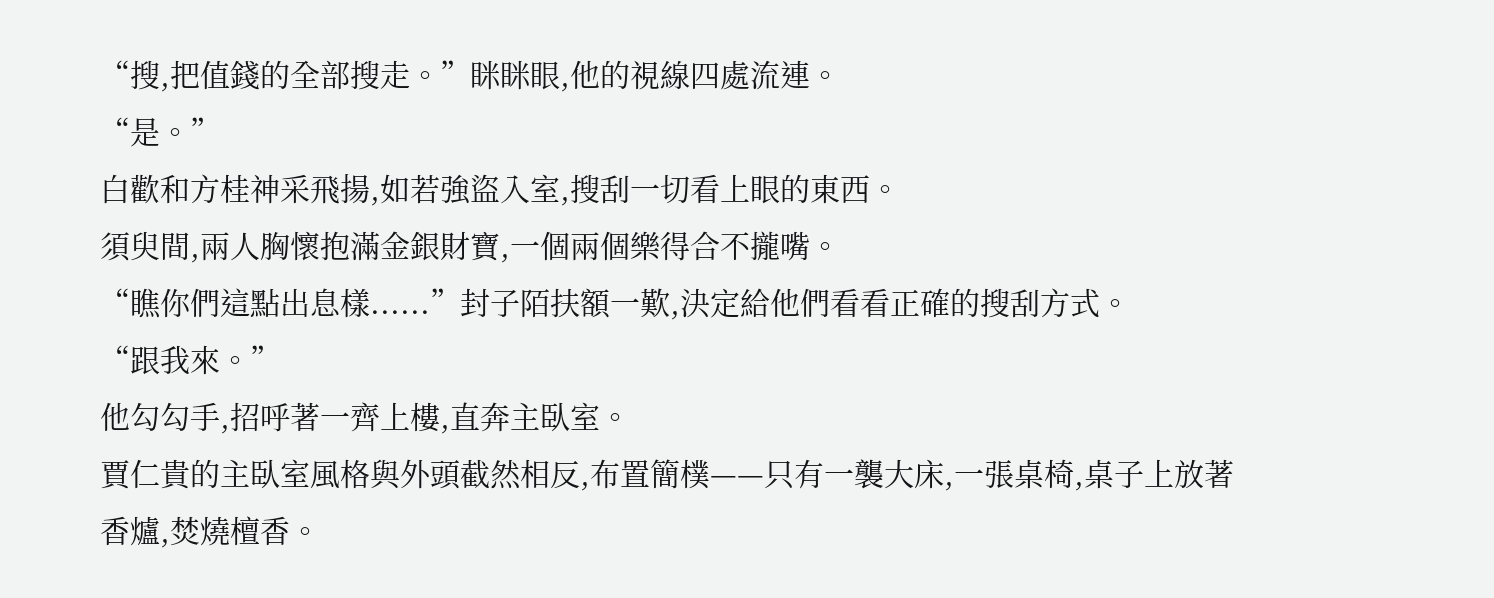“搜,把值錢的全部搜走。”眯眯眼,他的視線四處流連。
“是。”
白歡和方桂神采飛揚,如若強盜入室,搜刮一切看上眼的東西。
須臾間,兩人胸懷抱滿金銀財寶,一個兩個樂得合不攏嘴。
“瞧你們這點出息樣......”封子陌扶額一歎,決定給他們看看正確的搜刮方式。
“跟我來。”
他勾勾手,招呼著一齊上樓,直奔主臥室。
賈仁貴的主臥室風格與外頭截然相反,布置簡樸——只有一襲大床,一張桌椅,桌子上放著香爐,焚燒檀香。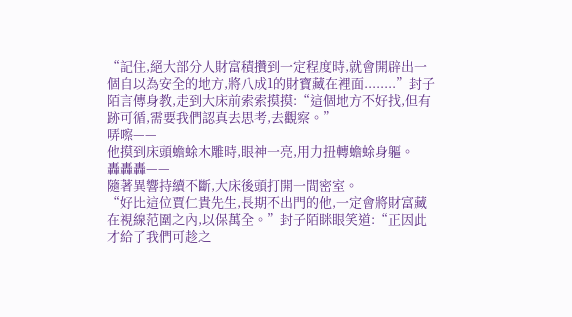“記住,絕大部分人財富積攢到一定程度時,就會開辟出一個自以為安全的地方,將八成1的財寶藏在裡面........”封子陌言傳身教,走到大床前索索摸摸:“這個地方不好找,但有跡可循,需要我們認真去思考,去觀察。”
哢嚓——
他摸到床頭蟾蜍木雕時,眼神一亮,用力扭轉蟾蜍身軀。
轟轟轟——
隨著異響持續不斷,大床後頭打開一間密室。
“好比這位賈仁貴先生,長期不出門的他,一定會將財富藏在視線范圍之內,以保萬全。”封子陌眯眼笑道:“正因此才給了我們可趁之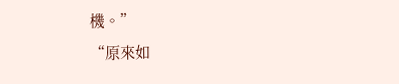機。”
“原來如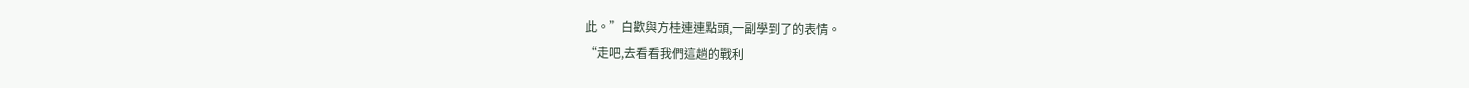此。”白歡與方桂連連點頭,一副學到了的表情。
“走吧,去看看我們這趟的戰利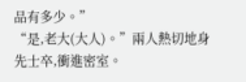品有多少。”
“是,老大(大人)。”兩人熱切地身先士卒,衝進密室。